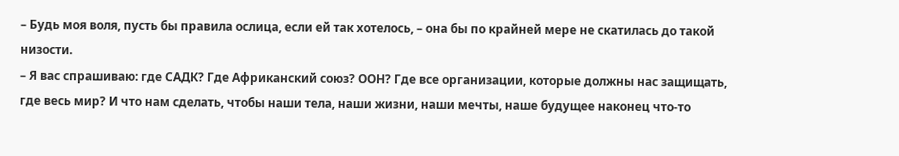– Будь моя воля, пусть бы правила ослица, если ей так хотелось, – она бы по крайней мере не скатилась до такой низости.
– Я вас спрашиваю: где САДК? Где Африканский союз? ООН? Где все организации, которые должны нас защищать, где весь мир? И что нам сделать, чтобы наши тела, наши жизни, наши мечты, наше будущее наконец что-то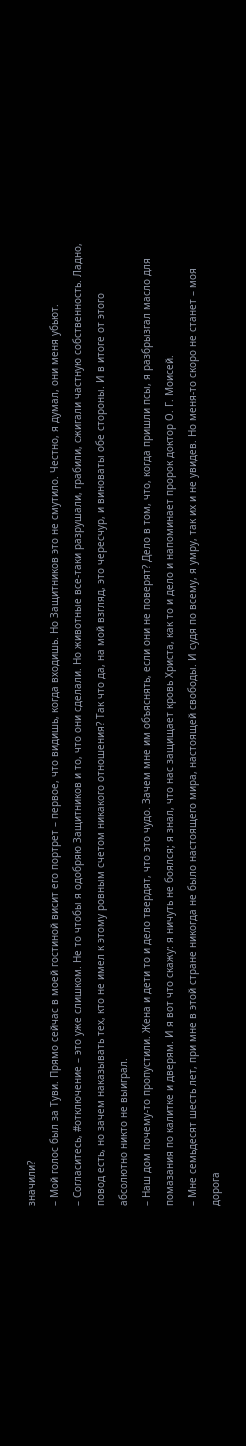значили?
– Мой голос был за Туви. Прямо сейчас в моей гостиной висит его портрет – первое, что видишь, когда входишь. Но Защитников это не смутило. Честно, я думал, они меня убьют.
– Согласитесь, #отключение – это уже слишком. Не то чтобы я одобряю Защитников и то, что они сделали. Но животные все-таки разрушали, грабили, сжигали частную собственность. Ладно, повод есть, но зачем наказывать тех, кто не имел к этому ровным счетом никакого отношения? Так что да, на мой взгляд, это чересчур, и виноваты обе стороны. И в итоге от этого абсолютно никто не выиграл.
– Наш дом почему-то пропустили. Жена и дети то и дело твердят, что это чудо. Зачем мне им объяснять, если они не поверят? Дело в том, что, когда пришли псы, я разбрызгал масло для помазания по калитке и дверям. И я вот что скажу: я ничуть не боялся; я знал, что нас защищает кровь Христа, как то и дело и напоминает пророк доктор О. Г. Моисей.
– Мне семьдесят шесть лет, при мне в этой стране никогда не было настоящего мира, настоящей свободы. И судя по всему, я умру, так их и не увидев. Но меня-то скоро не станет – моя дорога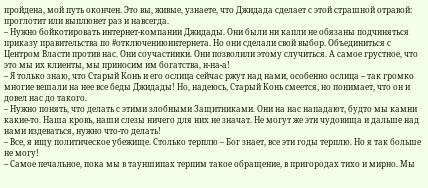пройдена, мой путь окончен. Это вы, живые, узнаете, что Джидада сделает с этой страшной отравой: проглотит или выплюнет раз и навсегда.
– Нужно бойкотировать интернет-компании Джидады. Они были ни капли не обязаны подчиняться приказу правительства по #отключениюинтернета. Но они сделали свой выбор. Объединиться с Центром Власти против нас. Они соучастники. Они позволили этому случиться. А самое грустное, что это мы их клиенты, мы приносим им богатства, н-на-а!
– Я только знаю, что Старый Конь и его ослица сейчас ржут над нами, особенно ослица – так громко многие вешали на нее все беды Джидады! Но, надеюсь, Старый Конь смеется, но понимает, что он и довел нас до такого.
– Нужно понять, что делать с этими злобными Защитниками. Они на нас нападают, будто мы камни какие-то. Наша кровь, наши слезы ничего для них не значат. Не могут же эти чудовища и дальше над нами издеваться, нужно что-то делать!
– Все, я ищу политическое убежище. Столько терплю – Бог знает, все эти годы терплю. Но я так больше не могу!
– Самое печальное, пока мы в тауншипах терпим такое обращение, в пригородах тихо и мирно. Мы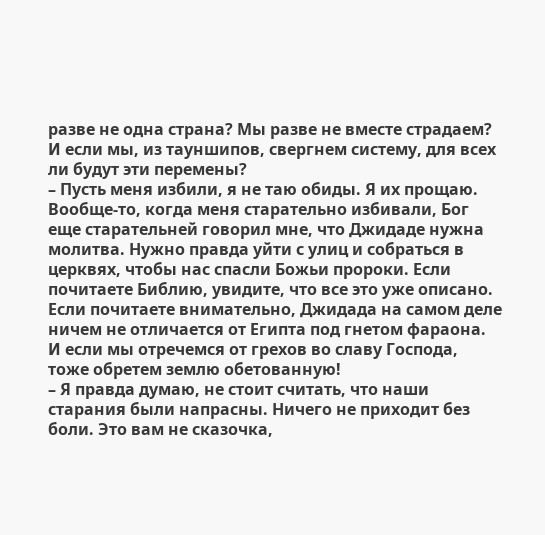разве не одна страна? Мы разве не вместе страдаем? И если мы, из тауншипов, свергнем систему, для всех ли будут эти перемены?
– Пусть меня избили, я не таю обиды. Я их прощаю. Вообще-то, когда меня старательно избивали, Бог еще старательней говорил мне, что Джидаде нужна молитва. Нужно правда уйти с улиц и собраться в церквях, чтобы нас спасли Божьи пророки. Если почитаете Библию, увидите, что все это уже описано. Если почитаете внимательно, Джидада на самом деле ничем не отличается от Египта под гнетом фараона. И если мы отречемся от грехов во славу Господа, тоже обретем землю обетованную!
– Я правда думаю, не стоит считать, что наши старания были напрасны. Ничего не приходит без боли. Это вам не сказочка,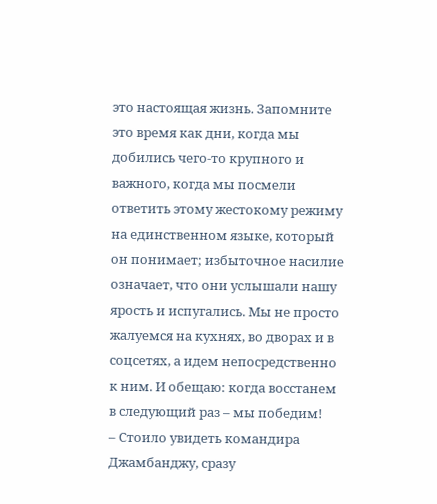это настоящая жизнь. Запомните это время как дни, когда мы добились чего-то крупного и важного, когда мы посмели ответить этому жестокому режиму на единственном языке, который он понимает; избыточное насилие означает, что они услышали нашу ярость и испугались. Мы не просто жалуемся на кухнях, во дворах и в соцсетях, а идем непосредственно к ним. И обещаю: когда восстанем в следующий раз – мы победим!
– Стоило увидеть командира Джамбанджу, сразу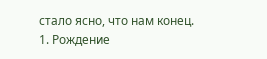стало ясно, что нам конец.
1. Рождение